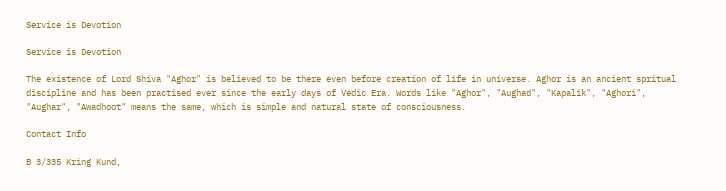Service is Devotion

Service is Devotion

The existence of Lord Shiva "Aghor" is believed to be there even before creation of life in universe. Aghor is an ancient spritual discipline and has been practised ever since the early days of Vedic Era. Words like "Aghor", "Aughad", "Kapalik", "Aghori", "Aughar", "Awadhoot" means the same, which is simple and natural state of consciousness.

Contact Info

B 3/335 Kring Kund,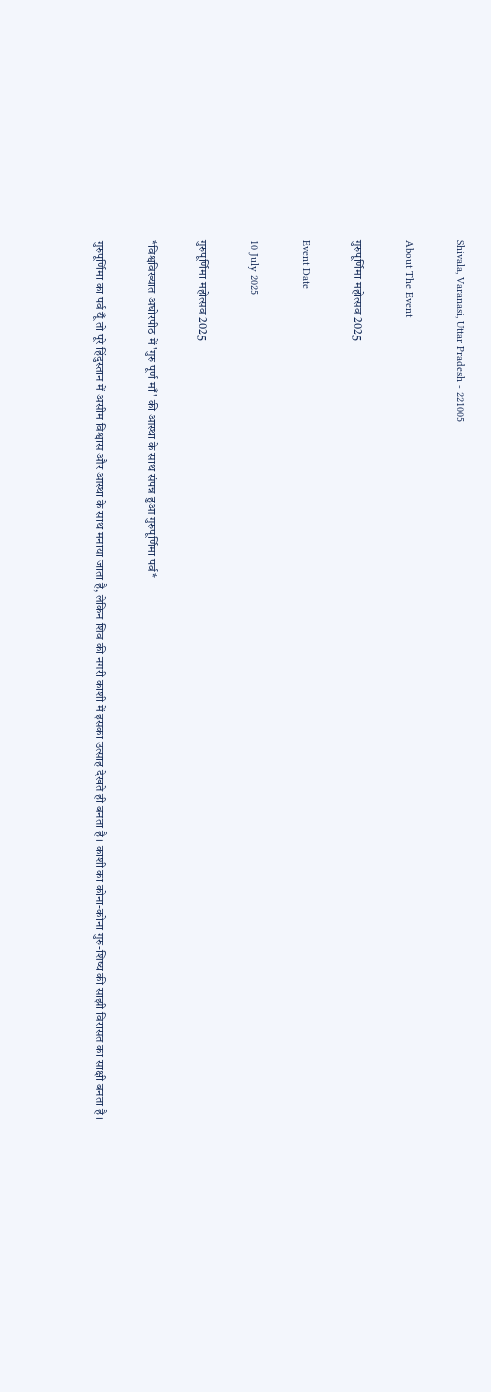Shivala, Varanasi, Uttar Pradesh - 221005

About The Event

गुरुपूर्णिमा महोत्सव 2025

Event Date

10 July 2025

गुरुपूर्णिमा महोत्सव 2025

*विश्वविख्यात अघोरपीठ में 'गुरु पूर्ण माँ' की आस्था के साथ संपन्न हुआ गुरुपूर्णिमा पर्व*

गुरुपूर्णिमा का पर्व यूँ तो पूरे हिंदुस्तान में असीम विश्वास और आस्था के साथ मनाया जाता है, लेकिन शिव की नगरी काशी में इसका उत्साह देखते ही बनता है । काशी का कोना-कोना गुरु-शिष्य की साझी विरासत का साक्षी बनता है ।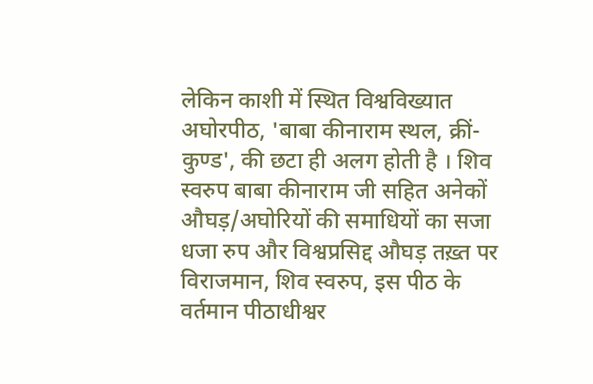लेकिन काशी में स्थित विश्वविख्यात अघोरपीठ, 'बाबा कीनाराम स्थल, क्रीं-कुण्ड', की छटा ही अलग होती है । शिव स्वरुप बाबा कीनाराम जी सहित अनेकों औघड़/अघोरियों की समाधियों का सजा धजा रुप और विश्वप्रसिद्द औघड़ तख़्त पर विराजमान, शिव स्वरुप, इस पीठ के वर्तमान पीठाधीश्वर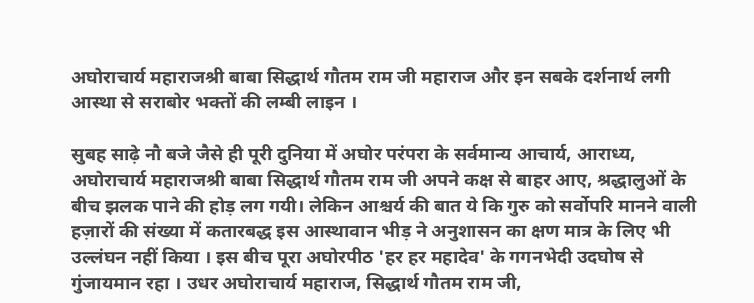अघोराचार्य महाराजश्री बाबा सिद्धार्थ गौतम राम जी महाराज और इन सबके दर्शनार्थ लगी आस्था से सराबोर भक्तों की लम्बी लाइन ।

सुबह साढ़े नौ बजे जैसे ही पूरी दुनिया में अघोर परंपरा के सर्वमान्य आचार्य, आराध्य, अघोराचार्य महाराजश्री बाबा सिद्धार्थ गौतम राम जी अपने कक्ष से बाहर आए, श्रद्धालुओं के बीच झलक पाने की होड़ लग गयी। लेकिन आश्चर्य की बात ये कि गुरु को सर्वोपरि मानने वाली हज़ारों की संख्या में कतारबद्ध इस आस्थावान भीड़ ने अनुशासन का क्षण मात्र के लिए भी उल्लंघन नहीं किया । इस बीच पूरा अघोरपीठ 'हर हर महादेव' के गगनभेदी उदघोष से गुंजायमान रहा । उधर अघोराचार्य महाराज, सिद्धार्थ गौतम राम जी,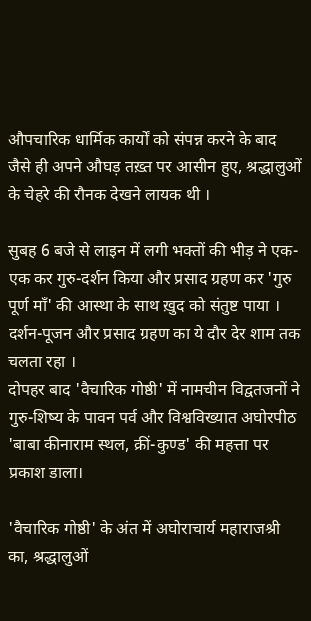औपचारिक धार्मिक कार्यों को संपन्न करने के बाद जैसे ही अपने औघड़ तख़्त पर आसीन हुए, श्रद्धालुओं के चेहरे की रौनक देखने लायक थी ।

सुबह 6 बजे से लाइन में लगी भक्तों की भीड़ ने एक-एक कर गुरु-दर्शन किया और प्रसाद ग्रहण कर 'गुरु पूर्ण माँ' की आस्था के साथ ख़ुद को संतुष्ट पाया । दर्शन-पूजन और प्रसाद ग्रहण का ये दौर देर शाम तक चलता रहा ।
दोपहर बाद 'वैचारिक गोष्ठी' में नामचीन विद्वतजनों ने गुरु-शिष्य के पावन पर्व और विश्वविख्यात अघोरपीठ 'बाबा कीनाराम स्थल, क्रीं-कुण्ड' की महत्ता पर प्रकाश डाला।

'वैचारिक गोष्ठी' के अंत में अघोराचार्य महाराजश्री का, श्रद्धालुओं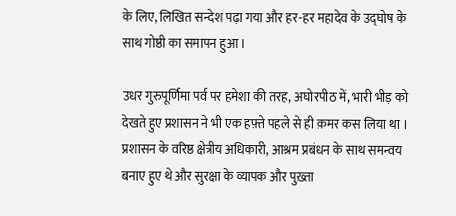के लिए, लिखित सन्देश पढ़ा गया और हर-हर महादेव के उद्घोष के साथ गोष्ठी का समापन हुआ ।

उधर गुरुपूर्णिमा पर्व पर हमेशा की तरह, अघोरपीठ में, भारी भीड़ को देखते हुए प्रशासन ने भी एक हफ़्ते पहले से ही क़मर कस लिया था । प्रशासन के वरिष्ठ क्षेत्रीय अधिकारी, आश्रम प्रबंधन के साथ समन्वय बनाए हुए थे और सुरक्षा के व्यापक और पुख़्ता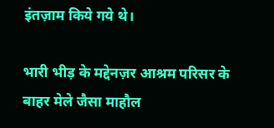इंतज़ाम किये गये थे।

भारी भीड़ के मद्देनज़र आश्रम परिसर के बाहर मेले जैसा माहौल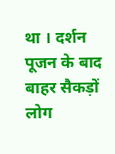था । दर्शन पूजन के बाद बाहर सैकड़ों लोग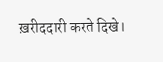ख़रीददारी करते दिखे।